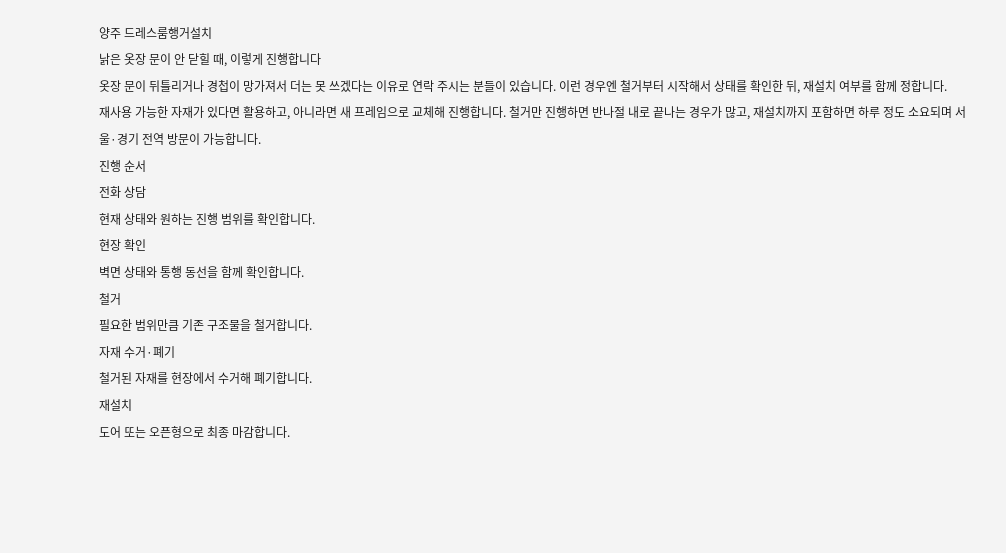양주 드레스룸행거설치
낡은 옷장 문이 안 닫힐 때, 이렇게 진행합니다
옷장 문이 뒤틀리거나 경첩이 망가져서 더는 못 쓰겠다는 이유로 연락 주시는 분들이 있습니다. 이런 경우엔 철거부터 시작해서 상태를 확인한 뒤, 재설치 여부를 함께 정합니다.
재사용 가능한 자재가 있다면 활용하고, 아니라면 새 프레임으로 교체해 진행합니다. 철거만 진행하면 반나절 내로 끝나는 경우가 많고, 재설치까지 포함하면 하루 정도 소요되며 서울·경기 전역 방문이 가능합니다.
진행 순서
전화 상담
현재 상태와 원하는 진행 범위를 확인합니다.
현장 확인
벽면 상태와 통행 동선을 함께 확인합니다.
철거
필요한 범위만큼 기존 구조물을 철거합니다.
자재 수거·폐기
철거된 자재를 현장에서 수거해 폐기합니다.
재설치
도어 또는 오픈형으로 최종 마감합니다.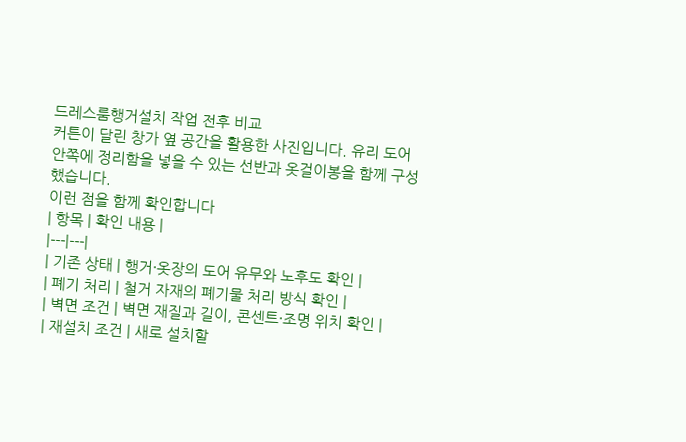드레스룸행거설치 작업 전후 비교
커튼이 달린 창가 옆 공간을 활용한 사진입니다. 유리 도어 안쪽에 정리함을 넣을 수 있는 선반과 옷걸이봉을 함께 구성했습니다.
이런 점을 함께 확인합니다
| 항목 | 확인 내용 |
|---|---|
| 기존 상태 | 행거·옷장의 도어 유무와 노후도 확인 |
| 폐기 처리 | 철거 자재의 폐기물 처리 방식 확인 |
| 벽면 조건 | 벽면 재질과 길이, 콘센트·조명 위치 확인 |
| 재설치 조건 | 새로 설치할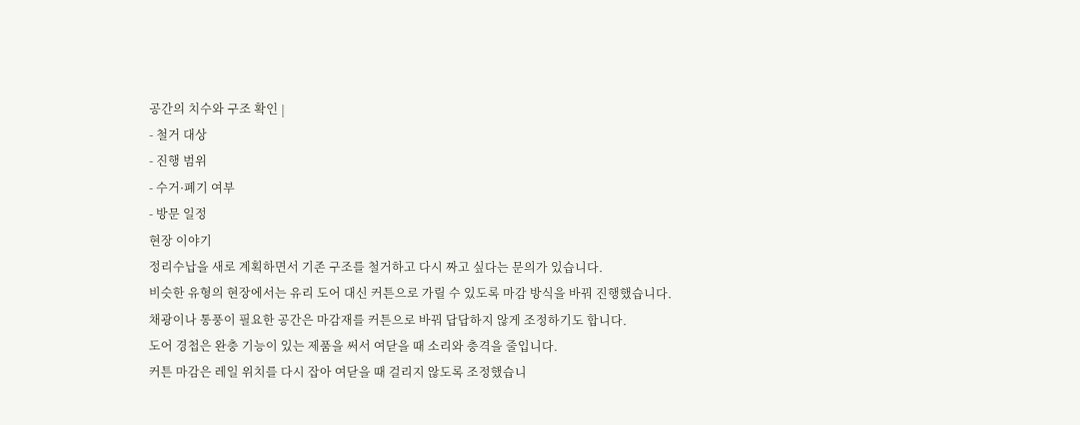공간의 치수와 구조 확인 |
- 철거 대상
- 진행 범위
- 수거·폐기 여부
- 방문 일정
현장 이야기
정리수납을 새로 계획하면서 기존 구조를 철거하고 다시 짜고 싶다는 문의가 있습니다.
비슷한 유형의 현장에서는 유리 도어 대신 커튼으로 가릴 수 있도록 마감 방식을 바꿔 진행했습니다.
채광이나 통풍이 필요한 공간은 마감재를 커튼으로 바꿔 답답하지 않게 조정하기도 합니다.
도어 경첩은 완충 기능이 있는 제품을 써서 여닫을 때 소리와 충격을 줄입니다.
커튼 마감은 레일 위치를 다시 잡아 여닫을 때 걸리지 않도록 조정했습니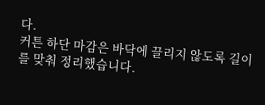다.
커튼 하단 마감은 바닥에 끌리지 않도록 길이를 맞춰 정리했습니다.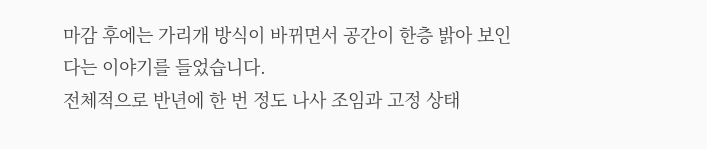마감 후에는 가리개 방식이 바뀌면서 공간이 한층 밝아 보인다는 이야기를 들었습니다.
전체적으로 반년에 한 번 정도 나사 조임과 고정 상태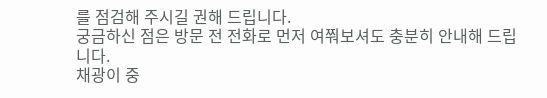를 점검해 주시길 권해 드립니다.
궁금하신 점은 방문 전 전화로 먼저 여쭤보셔도 충분히 안내해 드립니다.
채광이 중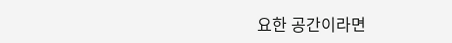요한 공간이라면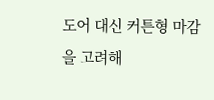도어 대신 커튼형 마감을 고려해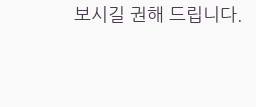보시길 권해 드립니다.